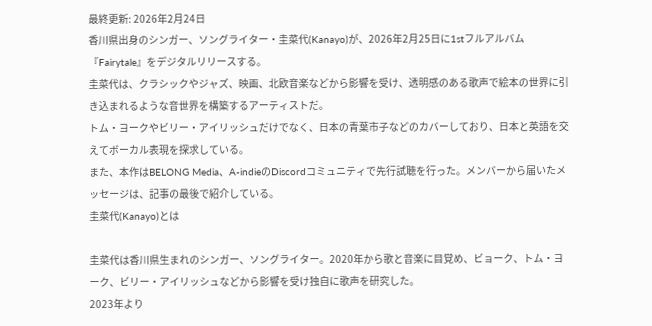最終更新: 2026年2月24日
香川県出身のシンガー、ソングライター・圭菜代(Kanayo)が、2026年2月25日に1stフルアルバム『Fairytale』をデジタルリリースする。
圭菜代は、クラシックやジャズ、映画、北欧音楽などから影響を受け、透明感のある歌声で絵本の世界に引き込まれるような音世界を構築するアーティストだ。
トム・ヨークやビリー・アイリッシュだけでなく、日本の青葉市子などのカバーしており、日本と英語を交えてボーカル表現を探求している。
また、本作はBELONG Media、A-indieのDiscordコミュニティで先行試聴を行った。メンバーから届いたメッセージは、記事の最後で紹介している。
圭菜代(Kanayo)とは

圭菜代は香川県生まれのシンガー、ソングライター。2020年から歌と音楽に目覚め、ビョーク、トム・ヨーク、ビリー・アイリッシュなどから影響を受け独自に歌声を研究した。
2023年より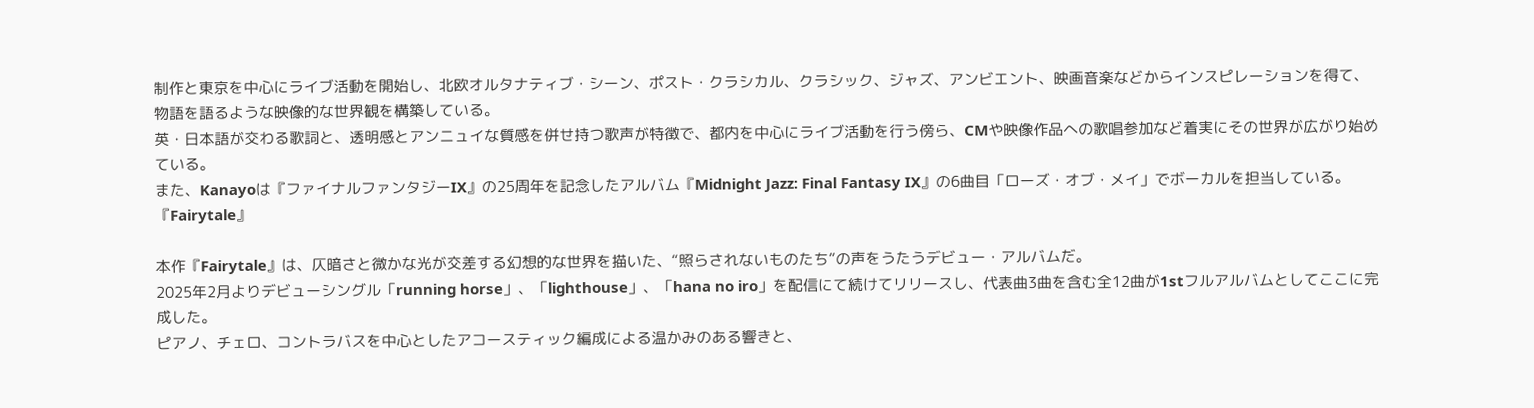制作と東京を中心にライブ活動を開始し、北欧オルタナティブ・シーン、ポスト・クラシカル、クラシック、ジャズ、アンビエント、映画音楽などからインスピレーションを得て、物語を語るような映像的な世界観を構築している。
英・日本語が交わる歌詞と、透明感とアンニュイな質感を併せ持つ歌声が特徴で、都内を中心にライブ活動を行う傍ら、CMや映像作品への歌唱参加など着実にその世界が広がり始めている。
また、Kanayoは『ファイナルファンタジーIX』の25周年を記念したアルバム『Midnight Jazz: Final Fantasy IX』の6曲目「ローズ・オブ・メイ」でボーカルを担当している。
『Fairytale』

本作『Fairytale』は、仄暗さと微かな光が交差する幻想的な世界を描いた、“照らされないものたち”の声をうたうデビュー・アルバムだ。
2025年2月よりデビューシングル「running horse」、「lighthouse」、「hana no iro」を配信にて続けてリリースし、代表曲3曲を含む全12曲が1stフルアルバムとしてここに完成した。
ピアノ、チェロ、コントラバスを中心としたアコースティック編成による温かみのある響きと、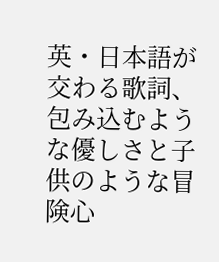英・日本語が交わる歌詞、
包み込むような優しさと子供のような冒険心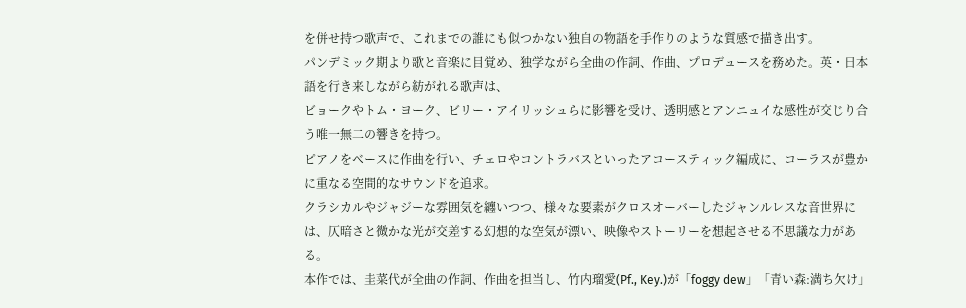を併せ持つ歌声で、これまでの誰にも似つかない独自の物語を手作りのような質感で描き出す。
パンデミック期より歌と音楽に目覚め、独学ながら全曲の作詞、作曲、プロデュースを務めた。英・日本語を行き来しながら紡がれる歌声は、
ビョークやトム・ヨーク、ビリー・アイリッシュらに影響を受け、透明感とアンニュイな感性が交じり合う唯一無二の響きを持つ。
ピアノをベースに作曲を行い、チェロやコントラバスといったアコースティック編成に、コーラスが豊かに重なる空間的なサウンドを追求。
クラシカルやジャジーな雰囲気を纏いつつ、様々な要素がクロスオーバーしたジャンルレスな音世界には、仄暗さと微かな光が交差する幻想的な空気が漂い、映像やストーリーを想起させる不思議な力がある。
本作では、圭菜代が全曲の作詞、作曲を担当し、竹内瑠愛(Pf., Key.)が「foggy dew」「青い森:満ち欠け」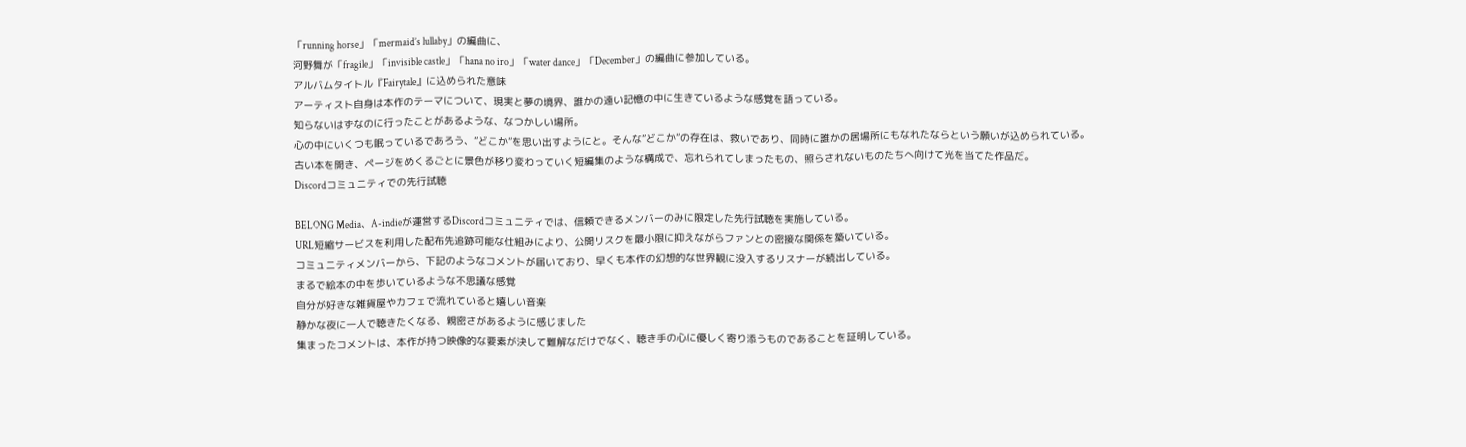「running horse」「mermaid’s lullaby」の編曲に、
河野舞が「fragile」「invisible castle」「hana no iro」「water dance」「December」の編曲に参加している。
アルバムタイトル『Fairytale』に込められた意味
アーティスト自身は本作のテーマについて、現実と夢の境界、誰かの遠い記憶の中に生きているような感覚を語っている。
知らないはずなのに行ったことがあるような、なつかしい場所。
心の中にいくつも眠っているであろう、”どこか”を思い出すようにと。そんな”どこか”の存在は、救いであり、同時に誰かの居場所にもなれたならという願いが込められている。
古い本を開き、ページをめくるごとに景色が移り変わっていく短編集のような構成で、忘れられてしまったもの、照らされないものたちへ向けて光を当てた作品だ。
Discordコミュニティでの先行試聴

BELONG Media、A-indieが運営するDiscordコミュニティでは、信頼できるメンバーのみに限定した先行試聴を実施している。
URL短縮サービスを利用した配布先追跡可能な仕組みにより、公開リスクを最小限に抑えながらファンとの密接な関係を築いている。
コミュニティメンバーから、下記のようなコメントが届いており、早くも本作の幻想的な世界観に没入するリスナーが続出している。
まるで絵本の中を歩いているような不思議な感覚
自分が好きな雑貨屋やカフェで流れていると嬉しい音楽
静かな夜に一人で聴きたくなる、親密さがあるように感じました
集まったコメントは、本作が持つ映像的な要素が決して難解なだけでなく、聴き手の心に優しく寄り添うものであることを証明している。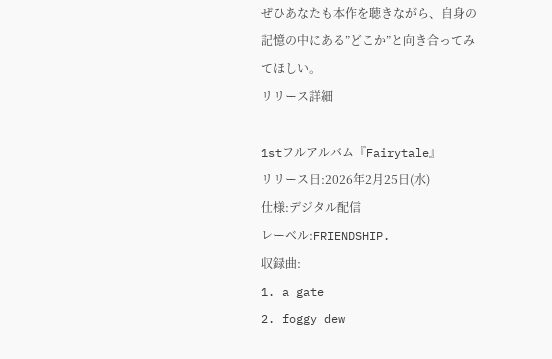ぜひあなたも本作を聴きながら、自身の記憶の中にある”どこか”と向き合ってみてほしい。
リリース詳細

1stフルアルバム『Fairytale』
リリース日:2026年2月25日(水)
仕様:デジタル配信
レーベル:FRIENDSHIP.
収録曲:
1. a gate
2. foggy dew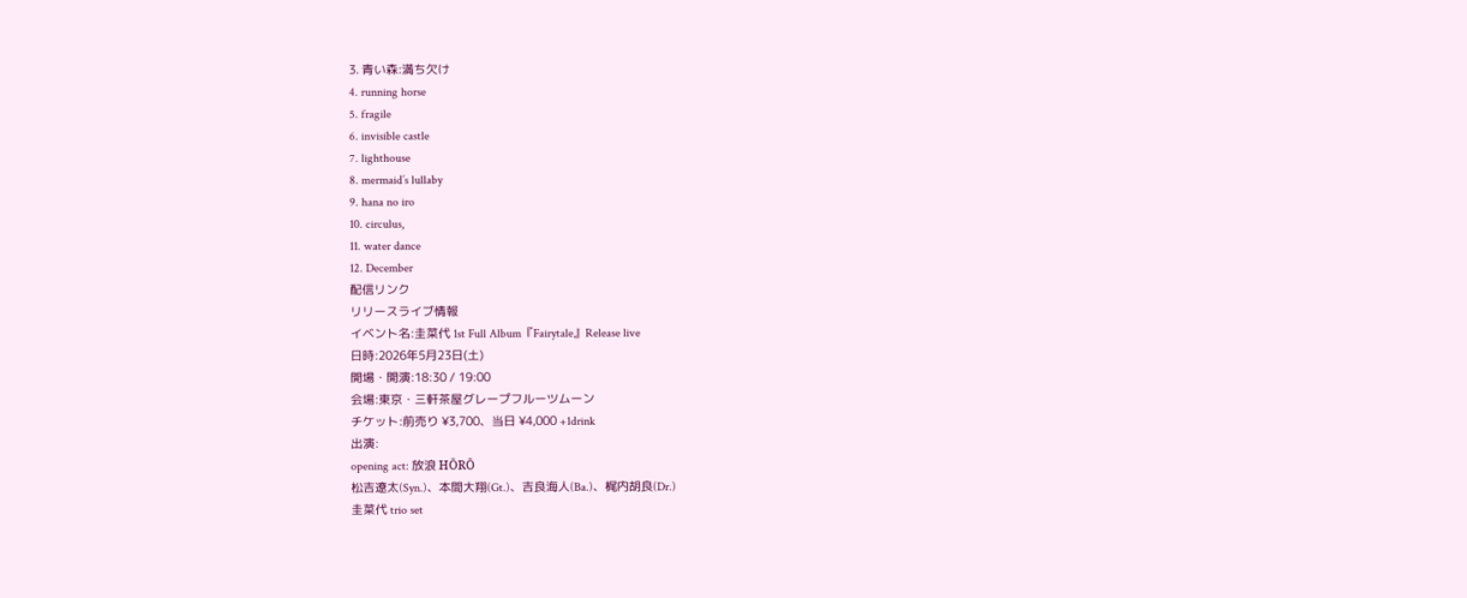3. 青い森:満ち欠け
4. running horse
5. fragile
6. invisible castle
7. lighthouse
8. mermaid’s lullaby
9. hana no iro
10. circulus,
11. water dance
12. December
配信リンク
リリースライブ情報
イベント名:圭菜代 1st Full Album『Fairytale』Release live
日時:2026年5月23日(土)
開場・開演:18:30 / 19:00
会場:東京・三軒茶屋グレープフルーツムーン
チケット:前売り ¥3,700、当日 ¥4,000 +1drink
出演:
opening act: 放浪 HŌRŌ
松吉遼太(Syn.)、本間大翔(Gt.)、吉良海人(Ba.)、梶内胡良(Dr.)
圭菜代 trio set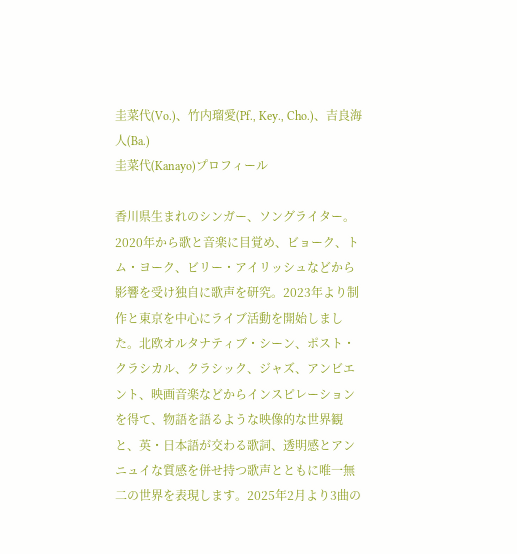圭菜代(Vo.)、竹内瑠愛(Pf., Key., Cho.)、吉良海人(Ba.)
圭菜代(Kanayo)プロフィール

香川県生まれのシンガー、ソングライター。2020年から歌と音楽に目覚め、ビョーク、トム・ヨーク、ビリー・アイリッシュなどから影響を受け独自に歌声を研究。2023年より制作と東京を中心にライブ活動を開始しました。北欧オルタナティブ・シーン、ポスト・クラシカル、クラシック、ジャズ、アンビエント、映画音楽などからインスピレーションを得て、物語を語るような映像的な世界観と、英・日本語が交わる歌詞、透明感とアンニュイな質感を併せ持つ歌声とともに唯一無二の世界を表現します。2025年2月より3曲の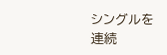シングルを連続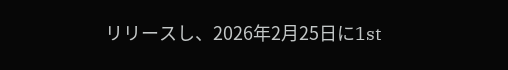リリースし、2026年2月25日に1st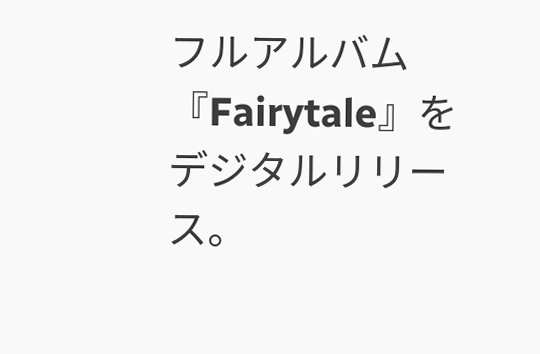フルアルバム『Fairytale』をデジタルリリース。